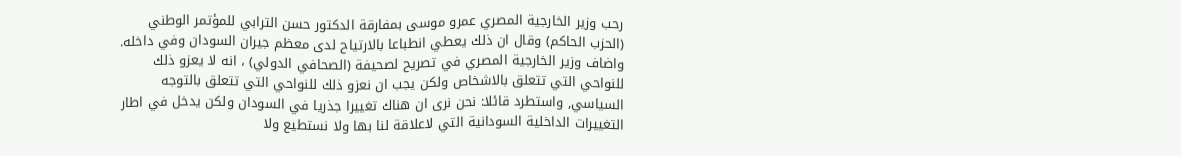رحب وزير الخارجية المصري عمرو موسى بمفارقة الدكتور حسن الترابي للمؤتمر الوطني (الحزب الحاكم) وقال ان ذلك يعطي انطباعا بالارتياح لدى معظم جيران السودان وفي داخله. واضاف وزير الخارجية المصري في تصريح لصحيفة (الصحافي الدولي) ، انه لا يعزو ذلك للنواحي التي تتعلق بالاشخاص ولكن يجب ان نعزو ذلك للنواحي التي تتعلق بالتوجه السياسي, واستطرد قائلا: نحن نرى ان هناك تغييرا جذريا في السودان ولكن يدخل في اطار التغييرات الداخلية السودانية التي لاعلاقة لنا بها ولا نستطيع ولا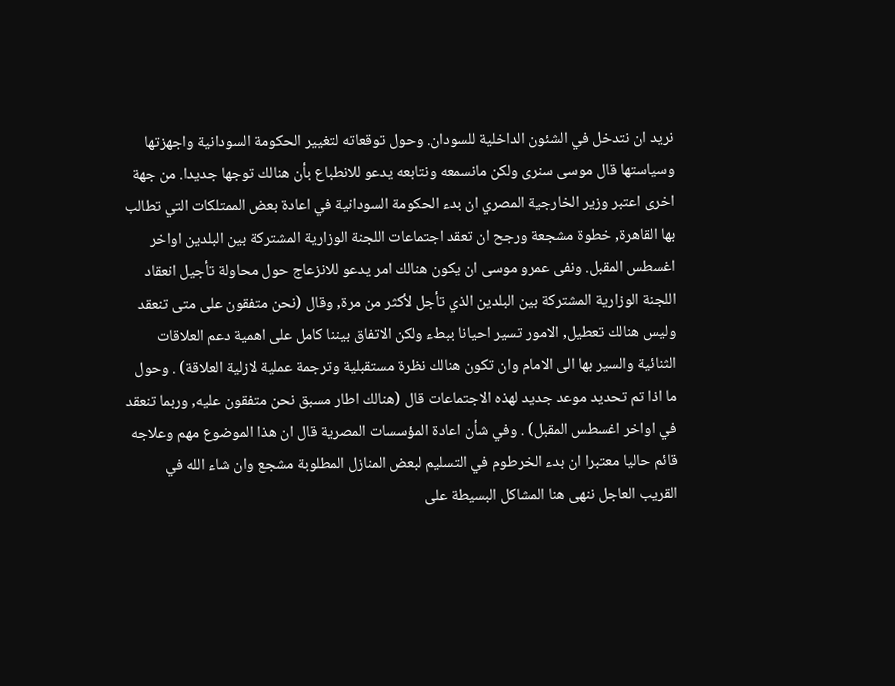نريد ان نتدخل في الشئون الداخلية للسودان. وحول توقعاته لتغيير الحكومة السودانية واجهزتها وسياستها قال موسى سنرى ولكن مانسمعه ونتابعه يدعو للانطباع بأن هنالك توجها جديدا. من جهة اخرى اعتبر وزير الخارجية المصري ان بدء الحكومة السودانية في اعادة بعض الممتلكات التي تطالب بها القاهرة, خطوة مشجعة ورجح ان تعقد اجتماعات اللجنة الوزارية المشتركة بين البلدين اواخر اغسطس المقبل. ونفى عمرو موسى ان يكون هنالك امر يدعو للانزعاج حول محاولة تأجيل انعقاد اللجنة الوزارية المشتركة بين البلدين الذي تأجل لأكثر من مرة, وقال (نحن متفقون على متى تنعقد وليس هنالك تعطيل, الامور تسير احيانا ببطء ولكن الاتفاق بيننا كامل على اهمية دعم العلاقات الثنائية والسير بها الى الامام وان تكون هنالك نظرة مستقبلية وترجمة عملية لازلية العلاقة) . وحول ما اذا تم تحديد موعد جديد لهذه الاجتماعات قال (هنالك اطار مسبق نحن متفقون عليه, وربما تنعقد في اواخر اغسطس المقبل) . وفي شأن اعادة المؤسسات المصرية قال ان هذا الموضوع مهم وعلاجه قائم حاليا معتبرا ان بدء الخرطوم في التسليم لبعض المنازل المطلوبة مشجع وان شاء الله في القريب العاجل ننهى هنا المشاكل البسيطة على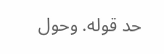حد قوله. وحول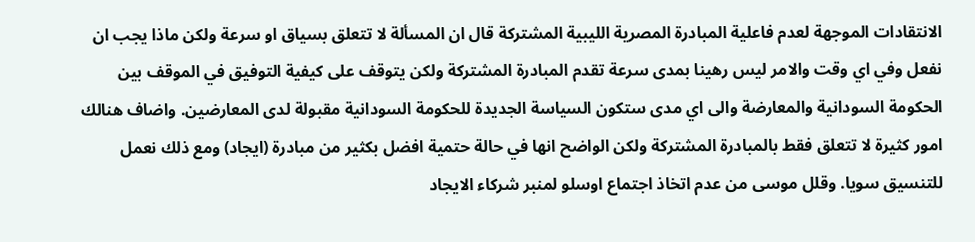الانتقادات الموجهة لعدم فاعلية المبادرة المصرية الليبية المشتركة قال ان المسألة لا تتعلق بسياق او سرعة ولكن ماذا يجب ان نفعل وفي اي وقت والامر ليس رهينا بمدى سرعة تقدم المبادرة المشتركة ولكن يتوقف على كيفية التوفيق في الموقف بين الحكومة السودانية والمعارضة والى اي مدى ستكون السياسة الجديدة للحكومة السودانية مقبولة لدى المعارضين. واضاف هنالك امور كثيرة لا تتعلق فقط بالمبادرة المشتركة ولكن الواضح انها في حالة حتمية افضل بكثير من مبادرة (ايجاد) ومع ذلك نعمل للتنسيق سويا. وقلل موسى من عدم اتخاذ اجتماع اوسلو لمنبر شركاء الايجاد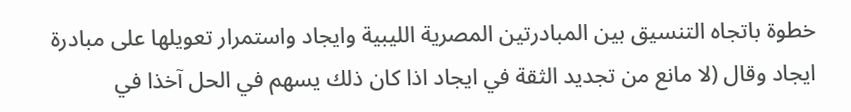خطوة باتجاه التنسيق بين المبادرتين المصرية الليبية وايجاد واستمرار تعويلها على مبادرة ايجاد وقال (لا مانع من تجديد الثقة في ايجاد اذا كان ذلك يسهم في الحل آخذا في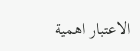الاعتبار اهمية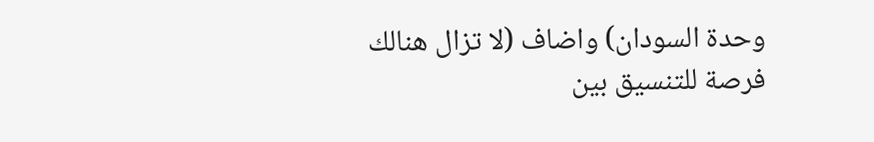وحدة السودان) واضاف (لا تزال هنالك فرصة للتنسيق بين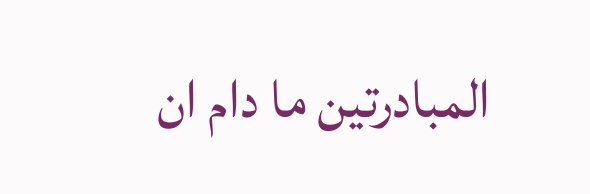المبادرتين ما دام ان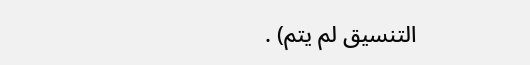التنسيق لم يتم) .